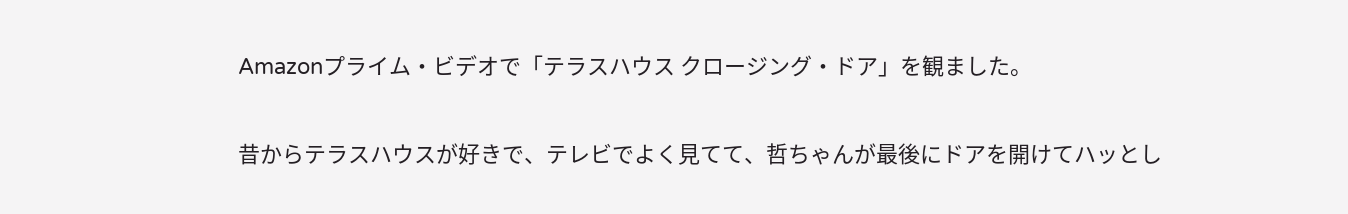Amazonプライム・ビデオで「テラスハウス クロージング・ドア」を観ました。

昔からテラスハウスが好きで、テレビでよく見てて、哲ちゃんが最後にドアを開けてハッとし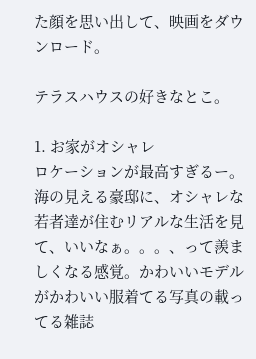た顔を思い出して、映画をダウンロード。

テラスハウスの好きなとこ。

1. お家がオシャレ
ロケーションが最高すぎるー。海の見える豪邸に、オシャレな若者達が住むリアルな生活を見て、いいなぁ。。。、って羨ましくなる感覚。かわいいモデルがかわいい服着てる写真の載ってる雑誌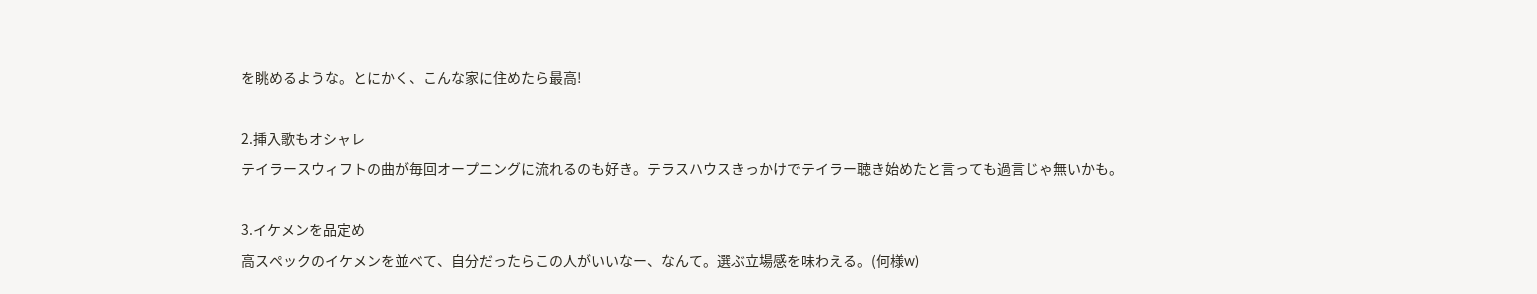を眺めるような。とにかく、こんな家に住めたら最高!

2.挿入歌もオシャレ
テイラースウィフトの曲が毎回オープニングに流れるのも好き。テラスハウスきっかけでテイラー聴き始めたと言っても過言じゃ無いかも。

3.イケメンを品定め
高スペックのイケメンを並べて、自分だったらこの人がいいなー、なんて。選ぶ立場感を味わえる。(何様w)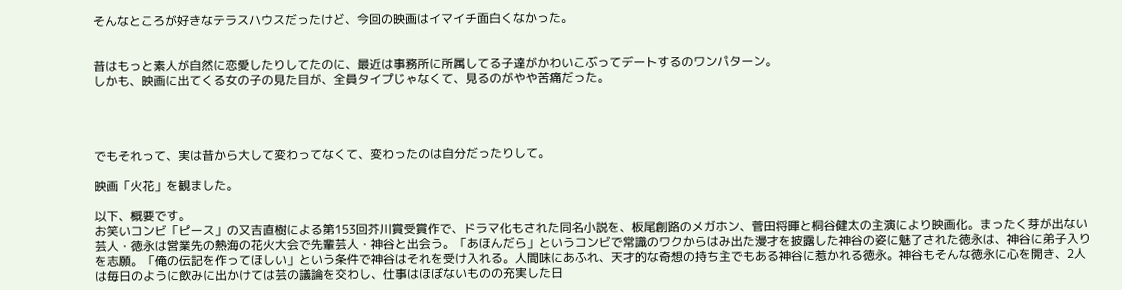そんなところが好きなテラスハウスだったけど、今回の映画はイマイチ面白くなかった。


昔はもっと素人が自然に恋愛したりしてたのに、最近は事務所に所属してる子達がかわいこぶってデートするのワンパターン。
しかも、映画に出てくる女の子の見た目が、全員タイプじゃなくて、見るのがやや苦痛だった。




でもそれって、実は昔から大して変わってなくて、変わったのは自分だったりして。

映画「火花」を観ました。

以下、概要です。
お笑いコンビ「ピース」の又吉直樹による第153回芥川賞受賞作で、ドラマ化もされた同名小説を、板尾創路のメガホン、菅田将暉と桐谷健太の主演により映画化。まったく芽が出ない芸人・徳永は営業先の熱海の花火大会で先輩芸人・神谷と出会う。「あほんだら」というコンビで常識のワクからはみ出た漫才を披露した神谷の姿に魅了された徳永は、神谷に弟子入りを志願。「俺の伝記を作ってほしい」という条件で神谷はそれを受け入れる。人間味にあふれ、天才的な奇想の持ち主でもある神谷に惹かれる徳永。神谷もそんな徳永に心を開き、2人は毎日のように飲みに出かけては芸の議論を交わし、仕事はほぼないものの充実した日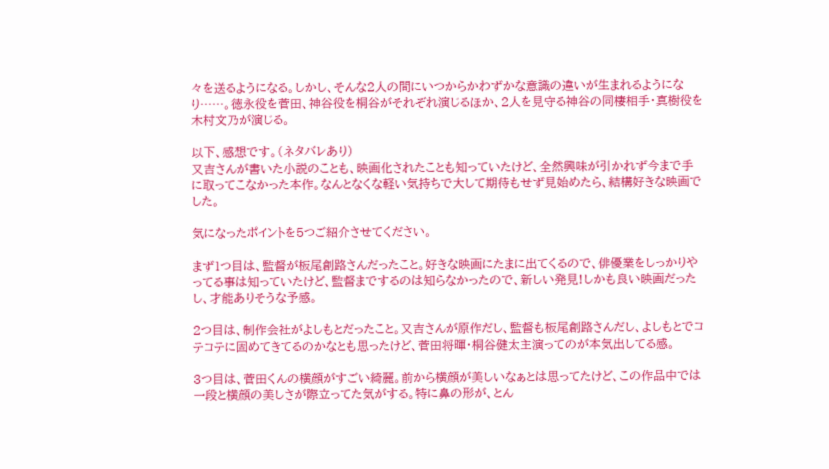々を送るようになる。しかし、そんな2人の間にいつからかわずかな意識の違いが生まれるようになり……。徳永役を菅田、神谷役を桐谷がそれぞれ演じるほか、2人を見守る神谷の同棲相手・真樹役を木村文乃が演じる。

以下、感想です。(ネタバレあり)
又吉さんが書いた小説のことも、映画化されたことも知っていたけど、全然興味が引かれず今まで手に取ってこなかった本作。なんとなくな軽い気持ちで大して期待もせず見始めたら、結構好きな映画でした。

気になったポイントを5つご紹介させてください。

まず1つ目は、監督が板尾創路さんだったこと。好きな映画にたまに出てくるので、俳優業をしっかりやってる事は知っていたけど、監督までするのは知らなかったので、新しい発見!しかも良い映画だったし、才能ありそうな予感。

2つ目は、制作会社がよしもとだったこと。又吉さんが原作だし、監督も板尾創路さんだし、よしもとでコテコテに固めてきてるのかなとも思ったけど、菅田将暉・桐谷健太主演ってのが本気出してる感。

3つ目は、菅田くんの横顔がすごい綺麗。前から横顔が美しいなぁとは思ってたけど、この作品中では一段と横顔の美しさが際立ってた気がする。特に鼻の形が、とん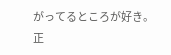がってるところが好き。正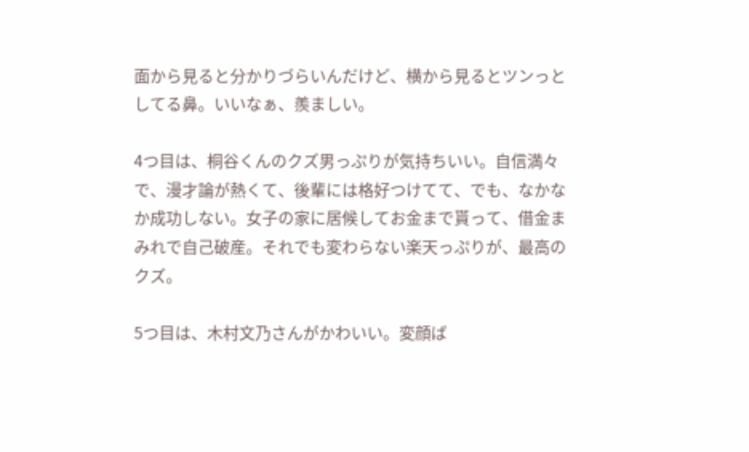面から見ると分かりづらいんだけど、横から見るとツンっとしてる鼻。いいなぁ、羨ましい。

4つ目は、桐谷くんのクズ男っぷりが気持ちいい。自信満々で、漫才論が熱くて、後輩には格好つけてて、でも、なかなか成功しない。女子の家に居候してお金まで貰って、借金まみれで自己破産。それでも変わらない楽天っぷりが、最高のクズ。

5つ目は、木村文乃さんがかわいい。変顔ば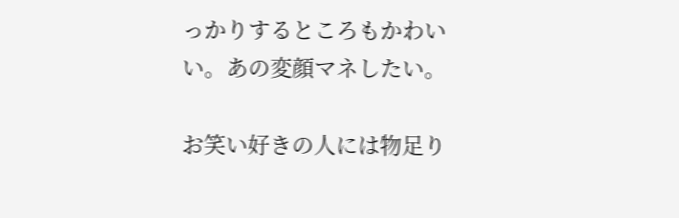っかりするところもかわいい。あの変顔マネしたい。

お笑い好きの人には物足り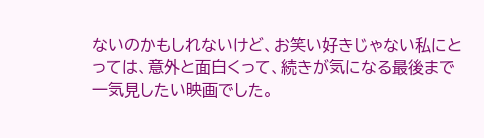ないのかもしれないけど、お笑い好きじゃない私にとっては、意外と面白くって、続きが気になる最後まで一気見したい映画でした。